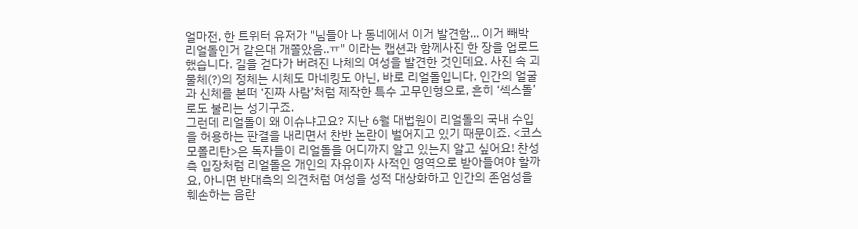얼마전, 한 트위터 유저가 "님들아 나 동네에서 이거 발견함... 이거 빼박 리얼돌인거 같은대 개쫄았음..ㅠ" 이라는 캡션과 함께사진 한 장을 업로드 했습니다. 길을 걷다가 버려진 나체의 여성을 발견한 것인데요. 사진 속 괴물체(?)의 정체는 시체도 마네킹도 아닌, 바로 리얼돌입니다. 인간의 얼굴과 신체를 본떠 ‘진짜 사람’처럼 제작한 특수 고무인형으로, 흔히 ‘섹스돌’로도 불리는 성기구죠.
그런데 리얼돌이 왜 이슈냐고요? 지난 6월 대법원이 리얼돌의 국내 수입을 허용하는 판결을 내리면서 찬반 논란이 벌어지고 있기 때문이죠. <코스모폴리탄>은 독자들이 리얼돌을 어디까지 알고 있는지 알고 싶어요! 찬성측 입장처럼 리얼돌은 개인의 자유이자 사적인 영역으로 받아들여야 할까요, 아니면 반대측의 의견처럼 여성을 성적 대상화하고 인간의 존엄성을 훼손하는 음란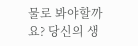물로 봐야할까요? 당신의 생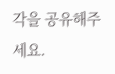각을 공유해주세요.